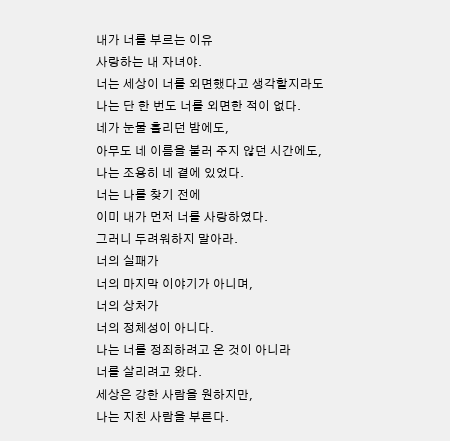내가 너를 부르는 이유
사랑하는 내 자녀야.
너는 세상이 너를 외면했다고 생각할지라도
나는 단 한 번도 너를 외면한 적이 없다.
네가 눈물 흘리던 밤에도,
아무도 네 이름을 불러 주지 않던 시간에도,
나는 조용히 네 곁에 있었다.
너는 나를 찾기 전에
이미 내가 먼저 너를 사랑하였다.
그러니 두려워하지 말아라.
너의 실패가
너의 마지막 이야기가 아니며,
너의 상처가
너의 정체성이 아니다.
나는 너를 정죄하려고 온 것이 아니라
너를 살리려고 왔다.
세상은 강한 사람을 원하지만,
나는 지친 사람을 부른다.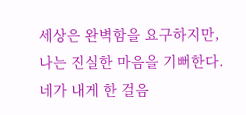세상은 완벽함을 요구하지만,
나는 진실한 마음을 기뻐한다.
네가 내게 한 걸음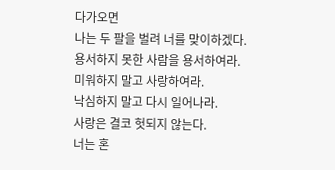다가오면
나는 두 팔을 벌려 너를 맞이하겠다.
용서하지 못한 사람을 용서하여라.
미워하지 말고 사랑하여라.
낙심하지 말고 다시 일어나라.
사랑은 결코 헛되지 않는다.
너는 혼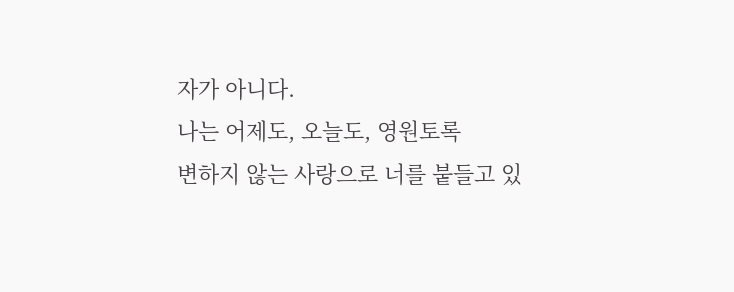자가 아니다.
나는 어제도, 오늘도, 영원토록
변하지 않는 사랑으로 너를 붙들고 있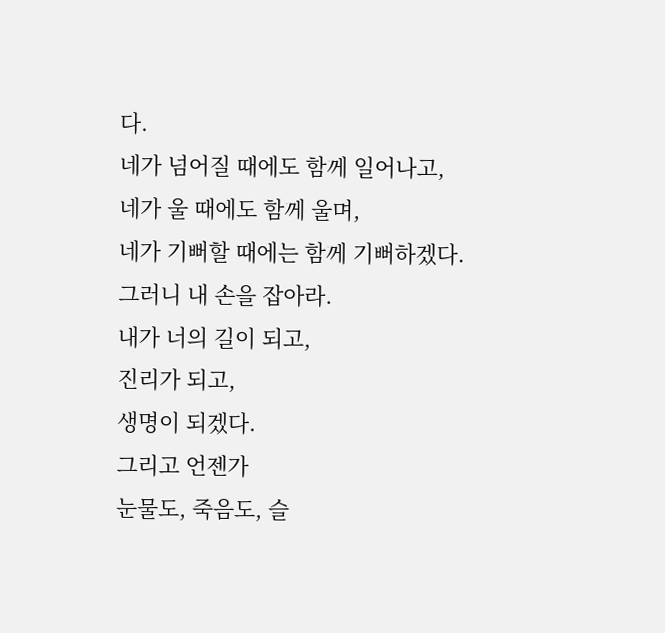다.
네가 넘어질 때에도 함께 일어나고,
네가 울 때에도 함께 울며,
네가 기뻐할 때에는 함께 기뻐하겠다.
그러니 내 손을 잡아라.
내가 너의 길이 되고,
진리가 되고,
생명이 되겠다.
그리고 언젠가
눈물도, 죽음도, 슬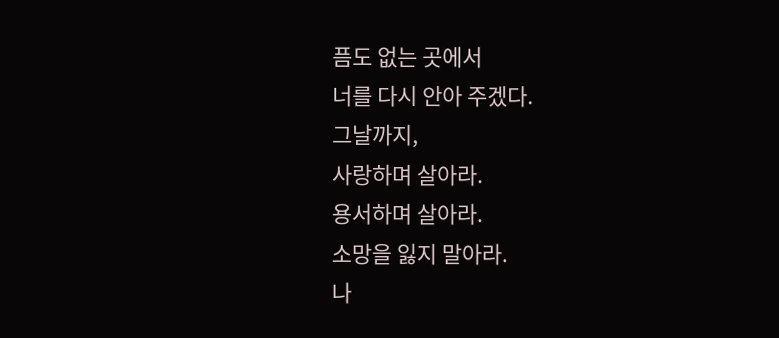픔도 없는 곳에서
너를 다시 안아 주겠다.
그날까지,
사랑하며 살아라.
용서하며 살아라.
소망을 잃지 말아라.
나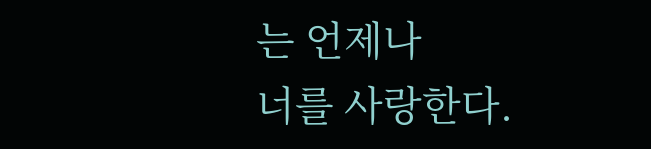는 언제나
너를 사랑한다.